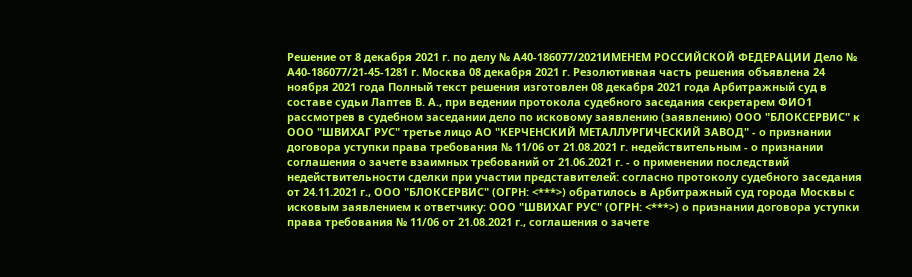Решение от 8 декабря 2021 г. по делу № А40-186077/2021ИМЕНЕМ РОССИЙСКОЙ ФЕДЕРАЦИИ Дело № А40-186077/21-45-1281 г. Москва 08 декабря 2021 г. Резолютивная часть решения объявлена 24 ноября 2021 года Полный текст решения изготовлен 08 декабря 2021 года Арбитражный суд в составе судьи Лаптев В. А., при ведении протокола судебного заседания секретарем ФИО1 рассмотрев в судебном заседании дело по исковому заявлению (заявлению) ООО "БЛОКСЕРВИС" к ООО "ШВИХАГ РУС" третье лицо АО "КЕРЧЕНСКИЙ МЕТАЛЛУРГИЧЕСКИЙ ЗАВОД" - о признании договора уступки права требования № 11/06 от 21.08.2021 г. недействительным - о признании соглашения о зачете взаимных требований от 21.06.2021 г. - о применении последствий недействительности сделки при участии представителей: согласно протоколу судебного заседания от 24.11.2021 г., ООО "БЛОКСЕРВИС" (ОГРН: <***>) обратилось в Арбитражный суд города Москвы с исковым заявлением к ответчику: ООО "ШВИХАГ РУС" (ОГРН: <***>) о признании договора уступки права требования № 11/06 от 21.08.2021 г., соглашения о зачете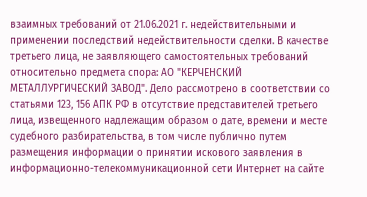взаимных требований от 21.06.2021 г. недействительными и применении последствий недействительности сделки. В качестве третьего лица, не заявляющего самостоятельных требований относительно предмета спора: АО "КЕРЧЕНСКИЙ МЕТАЛЛУРГИЧЕСКИЙ ЗАВОД". Дело рассмотрено в соответствии со статьями 123, 156 АПК РФ в отсутствие представителей третьего лица, извещенного надлежащим образом о дате, времени и месте судебного разбирательства, в том числе публично путем размещения информации о принятии искового заявления в информационно-телекоммуникационной сети Интернет на сайте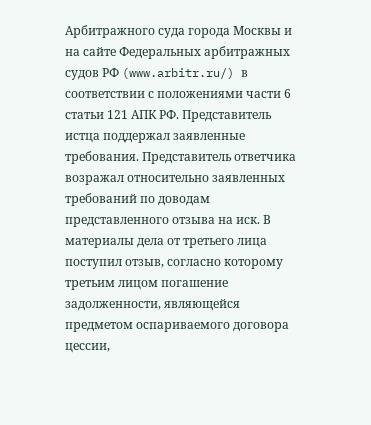Арбитражного суда города Москвы и на сайте Федеральных арбитражных судов РФ (www.arbitr.ru/) в соответствии с положениями части 6 статьи 121 АПК РФ. Представитель истца поддержал заявленные требования. Представитель ответчика возражал относительно заявленных требований по доводам представленного отзыва на иск. В материалы дела от третьего лица поступил отзыв, согласно которому третьим лицом погашение задолженности, являющейся предметом оспариваемого договора цессии,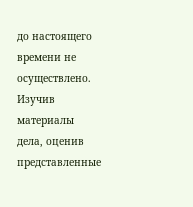до настоящего времени не осуществлено. Изучив материалы дела, оценив представленные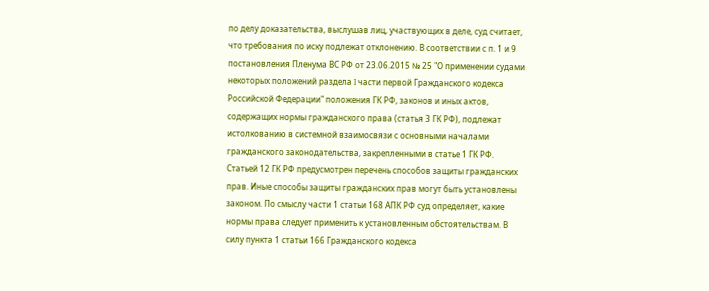по делу доказательства, выслушав лиц, участвующих в деле, суд считает, что требования по иску подлежат отклонению. В соответствии с п. 1 и 9 постановления Пленума ВС РФ от 23.06.2015 № 25 "О применении судами некоторых положений раздела I части первой Гражданского кодекса Российской Федерации" положения ГК РФ, законов и иных актов, содержащих нормы гражданского права (статья 3 ГК РФ), подлежат истолкованию в системной взаимосвязи с основными началами гражданского законодательства, закрепленными в статье 1 ГК РФ. Статьей 12 ГК РФ предусмотрен перечень способов защиты гражданских прав. Иные способы защиты гражданских прав могут быть установлены законом. По смыслу части 1 статьи 168 АПК РФ суд определяет, какие нормы права следует применить к установленным обстоятельствам. В силу пункта 1 статьи 166 Гражданского кодекса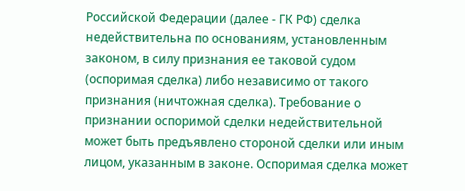Российской Федерации (далее - ГК РФ) сделка недействительна по основаниям, установленным законом, в силу признания ее таковой судом (оспоримая сделка) либо независимо от такого признания (ничтожная сделка). Требование о признании оспоримой сделки недействительной может быть предъявлено стороной сделки или иным лицом, указанным в законе. Оспоримая сделка может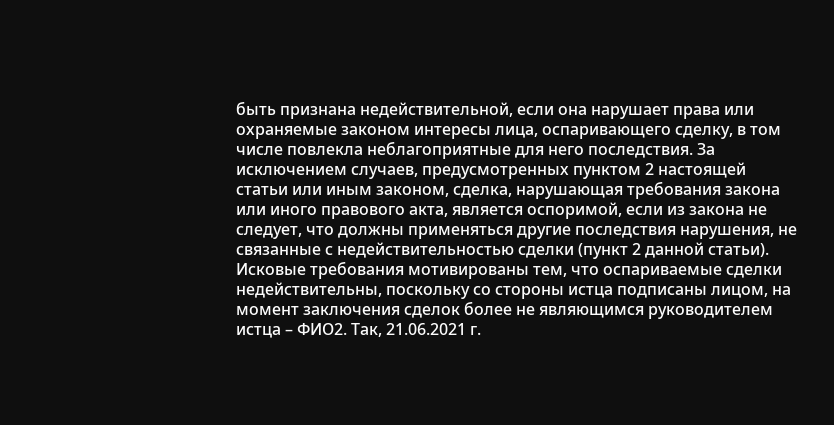быть признана недействительной, если она нарушает права или охраняемые законом интересы лица, оспаривающего сделку, в том числе повлекла неблагоприятные для него последствия. За исключением случаев, предусмотренных пунктом 2 настоящей статьи или иным законом, сделка, нарушающая требования закона или иного правового акта, является оспоримой, если из закона не следует, что должны применяться другие последствия нарушения, не связанные с недействительностью сделки (пункт 2 данной статьи). Исковые требования мотивированы тем, что оспариваемые сделки недействительны, поскольку со стороны истца подписаны лицом, на момент заключения сделок более не являющимся руководителем истца – ФИО2. Так, 21.06.2021 г.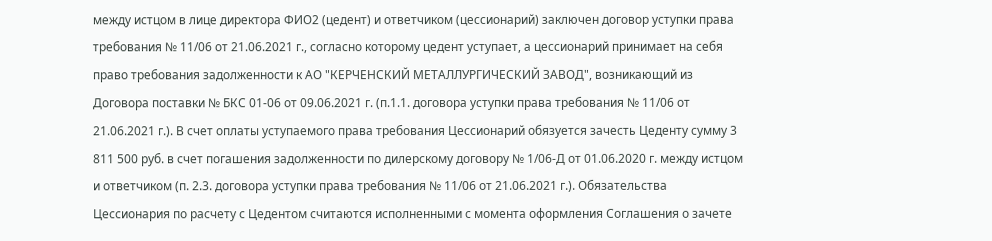между истцом в лице директора ФИО2 (цедент) и ответчиком (цессионарий) заключен договор уступки права требования № 11/06 от 21.06.2021 г., согласно которому цедент уступает, а цессионарий принимает на себя право требования задолженности к АО "КЕРЧЕНСКИЙ МЕТАЛЛУРГИЧЕСКИЙ ЗАВОД", возникающий из Договора поставки № БКС 01-06 от 09.06.2021 г. (п.1.1. договора уступки права требования № 11/06 от 21.06.2021 г.). В счет оплаты уступаемого права требования Цессионарий обязуется зачесть Цеденту сумму 3 811 500 руб. в счет погашения задолженности по дилерскому договору № 1/06-Д от 01.06.2020 г. между истцом и ответчиком (п. 2.3. договора уступки права требования № 11/06 от 21.06.2021 г.). Обязательства Цессионария по расчету с Цедентом считаются исполненными с момента оформления Соглашения о зачете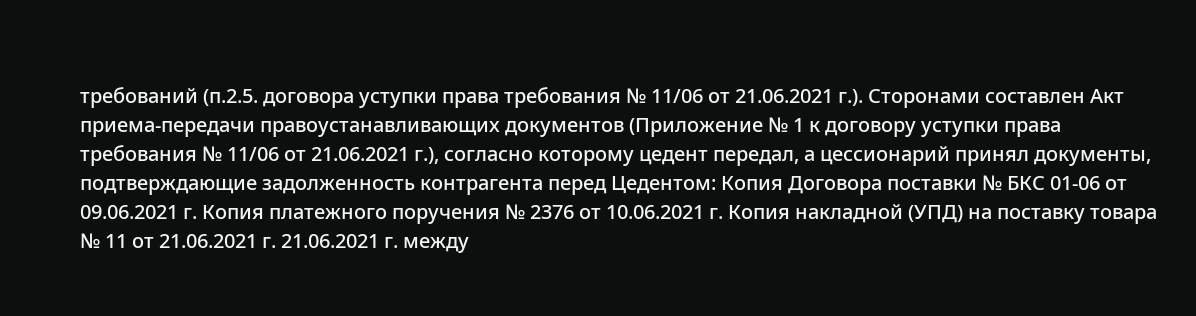требований (п.2.5. договора уступки права требования № 11/06 от 21.06.2021 г.). Сторонами составлен Акт приема-передачи правоустанавливающих документов (Приложение № 1 к договору уступки права требования № 11/06 от 21.06.2021 г.), согласно которому цедент передал, а цессионарий принял документы, подтверждающие задолженность контрагента перед Цедентом: Копия Договора поставки № БКС 01-06 от 09.06.2021 г. Копия платежного поручения № 2376 от 10.06.2021 г. Копия накладной (УПД) на поставку товара № 11 от 21.06.2021 г. 21.06.2021 г. между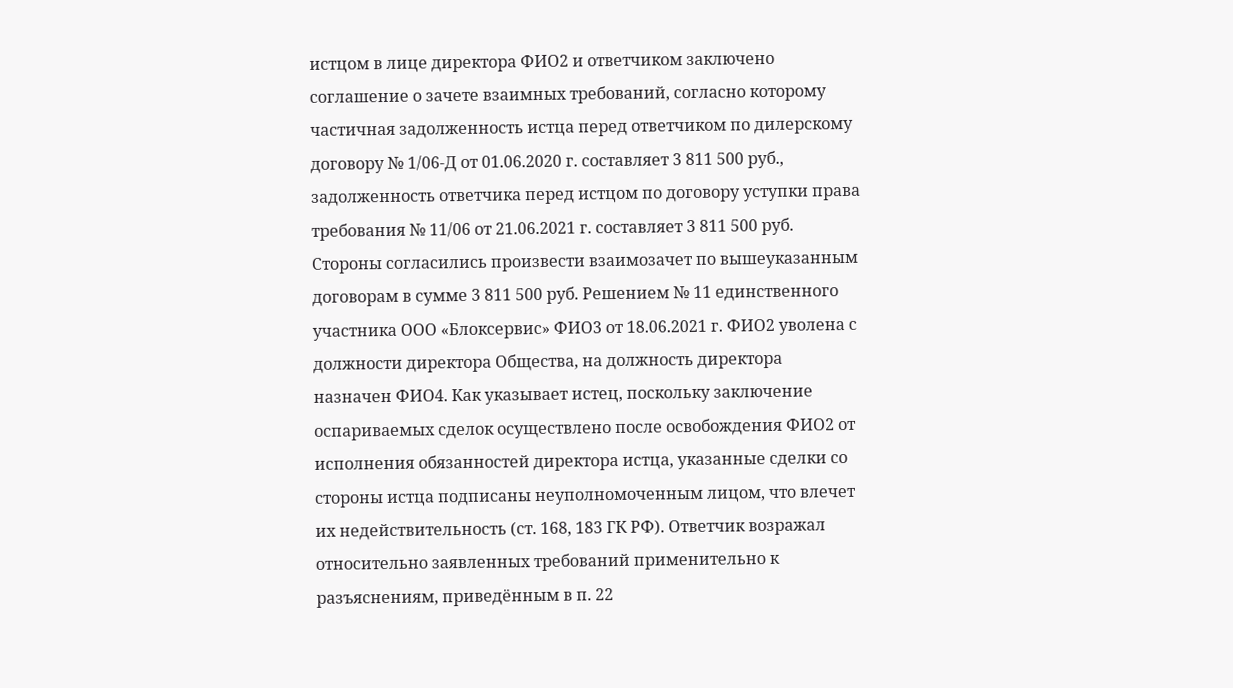истцом в лице директора ФИО2 и ответчиком заключено соглашение о зачете взаимных требований, согласно которому частичная задолженность истца перед ответчиком по дилерскому договору № 1/06-Д от 01.06.2020 г. составляет 3 811 500 руб., задолженность ответчика перед истцом по договору уступки права требования № 11/06 от 21.06.2021 г. составляет 3 811 500 руб. Стороны согласились произвести взаимозачет по вышеуказанным договорам в сумме 3 811 500 руб. Решением № 11 единственного участника ООО «Блоксервис» ФИО3 от 18.06.2021 г. ФИО2 уволена с должности директора Общества, на должность директора назначен ФИО4. Как указывает истец, поскольку заключение оспариваемых сделок осуществлено после освобождения ФИО2 от исполнения обязанностей директора истца, указанные сделки со стороны истца подписаны неуполномоченным лицом, что влечет их недействительность (ст. 168, 183 ГК РФ). Ответчик возражал относительно заявленных требований применительно к разъяснениям, приведённым в п. 22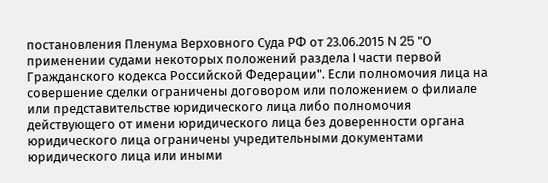постановления Пленума Верховного Суда РФ от 23.06.2015 N 25 "О применении судами некоторых положений раздела I части первой Гражданского кодекса Российской Федерации". Если полномочия лица на совершение сделки ограничены договором или положением о филиале или представительстве юридического лица либо полномочия действующего от имени юридического лица без доверенности органа юридического лица ограничены учредительными документами юридического лица или иными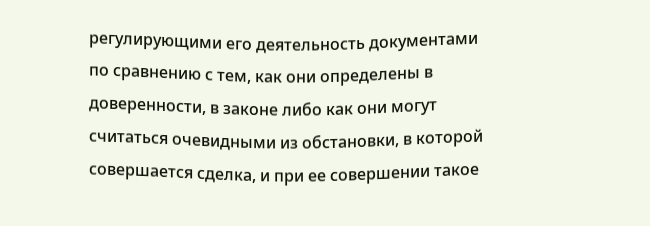регулирующими его деятельность документами по сравнению с тем, как они определены в доверенности, в законе либо как они могут считаться очевидными из обстановки, в которой совершается сделка, и при ее совершении такое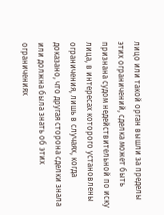лицо или такой орган вышли за пределы этих ограничений, сделка может быть признана судом недействительной по иску лица, в интересах которого установлены ограничения, лишь в случаях, когда доказано, что другая сторона сделки знала или должна была знать об этих ограничениях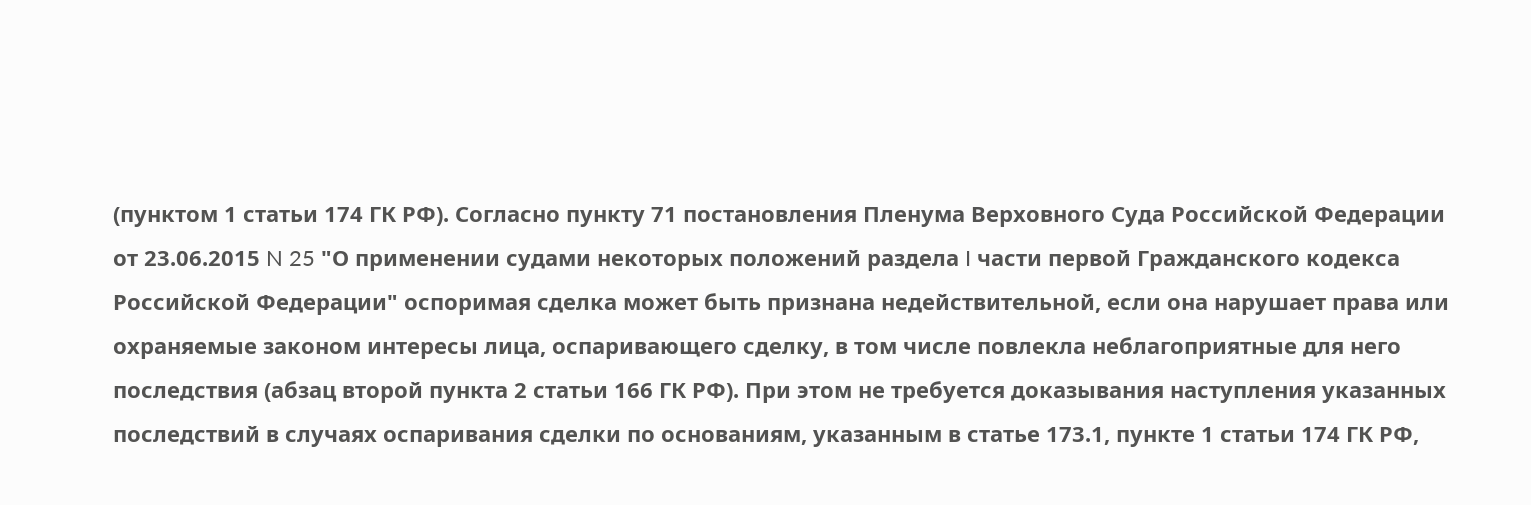(пунктом 1 статьи 174 ГК РФ). Согласно пункту 71 постановления Пленума Верховного Суда Российской Федерации от 23.06.2015 N 25 "О применении судами некоторых положений раздела I части первой Гражданского кодекса Российской Федерации" оспоримая сделка может быть признана недействительной, если она нарушает права или охраняемые законом интересы лица, оспаривающего сделку, в том числе повлекла неблагоприятные для него последствия (абзац второй пункта 2 статьи 166 ГК РФ). При этом не требуется доказывания наступления указанных последствий в случаях оспаривания сделки по основаниям, указанным в статье 173.1, пункте 1 статьи 174 ГК РФ,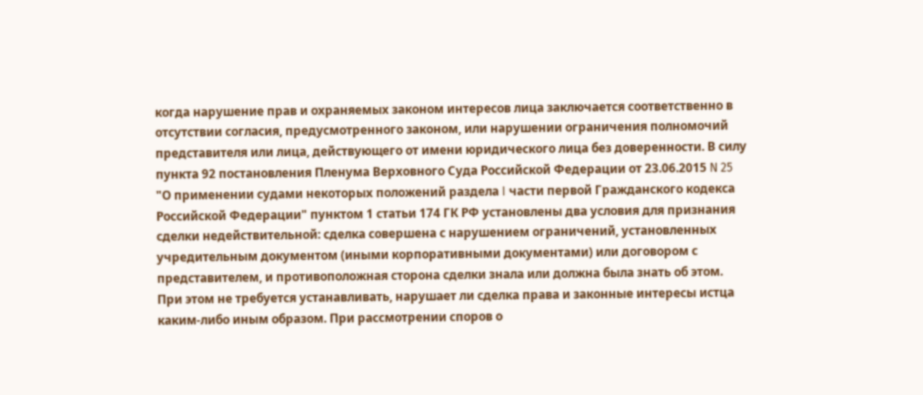когда нарушение прав и охраняемых законом интересов лица заключается соответственно в отсутствии согласия, предусмотренного законом, или нарушении ограничения полномочий представителя или лица, действующего от имени юридического лица без доверенности. В силу пункта 92 постановления Пленума Верховного Суда Российской Федерации от 23.06.2015 N 25 "О применении судами некоторых положений раздела I части первой Гражданского кодекса Российской Федерации" пунктом 1 статьи 174 ГК РФ установлены два условия для признания сделки недействительной: сделка совершена с нарушением ограничений, установленных учредительным документом (иными корпоративными документами) или договором с представителем, и противоположная сторона сделки знала или должна была знать об этом. При этом не требуется устанавливать, нарушает ли сделка права и законные интересы истца каким-либо иным образом. При рассмотрении споров о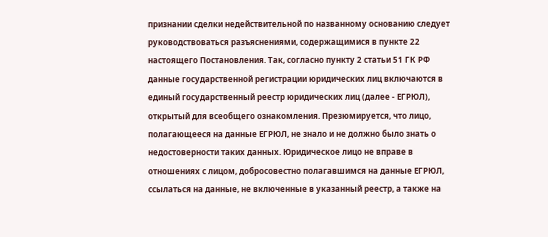признании сделки недействительной по названному основанию следует руководствоваться разъяснениями, содержащимися в пункте 22 настоящего Постановления. Так, согласно пункту 2 статьи 51 ГК РФ данные государственной регистрации юридических лиц включаются в единый государственный реестр юридических лиц (далее - ЕГРЮЛ), открытый для всеобщего ознакомления. Презюмируется, что лицо, полагающееся на данные ЕГРЮЛ, не знало и не должно было знать о недостоверности таких данных. Юридическое лицо не вправе в отношениях с лицом, добросовестно полагавшимся на данные ЕГРЮЛ, ссылаться на данные, не включенные в указанный реестр, а также на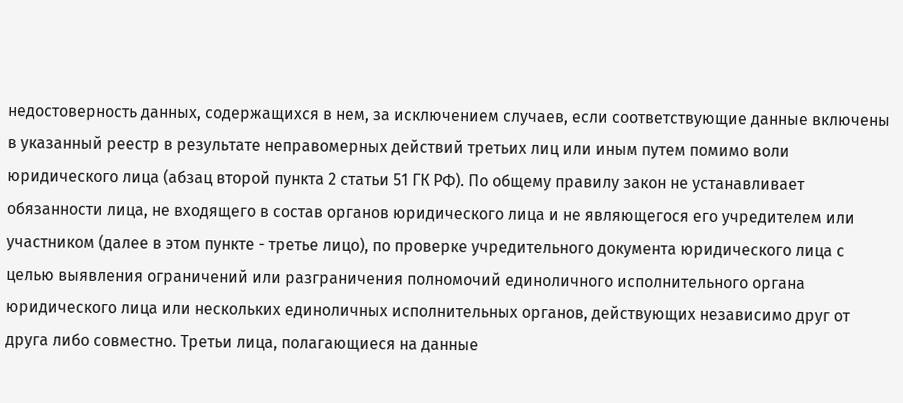недостоверность данных, содержащихся в нем, за исключением случаев, если соответствующие данные включены в указанный реестр в результате неправомерных действий третьих лиц или иным путем помимо воли юридического лица (абзац второй пункта 2 статьи 51 ГК РФ). По общему правилу закон не устанавливает обязанности лица, не входящего в состав органов юридического лица и не являющегося его учредителем или участником (далее в этом пункте - третье лицо), по проверке учредительного документа юридического лица с целью выявления ограничений или разграничения полномочий единоличного исполнительного органа юридического лица или нескольких единоличных исполнительных органов, действующих независимо друг от друга либо совместно. Третьи лица, полагающиеся на данные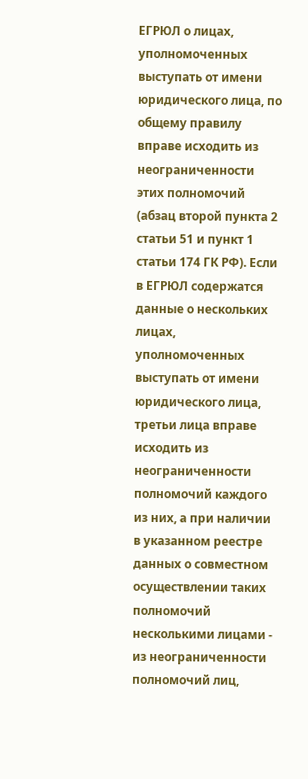ЕГРЮЛ о лицах, уполномоченных выступать от имени юридического лица, по общему правилу вправе исходить из неограниченности этих полномочий (абзац второй пункта 2 статьи 51 и пункт 1 статьи 174 ГК РФ). Если в ЕГРЮЛ содержатся данные о нескольких лицах, уполномоченных выступать от имени юридического лица, третьи лица вправе исходить из неограниченности полномочий каждого из них, а при наличии в указанном реестре данных о совместном осуществлении таких полномочий несколькими лицами - из неограниченности полномочий лиц,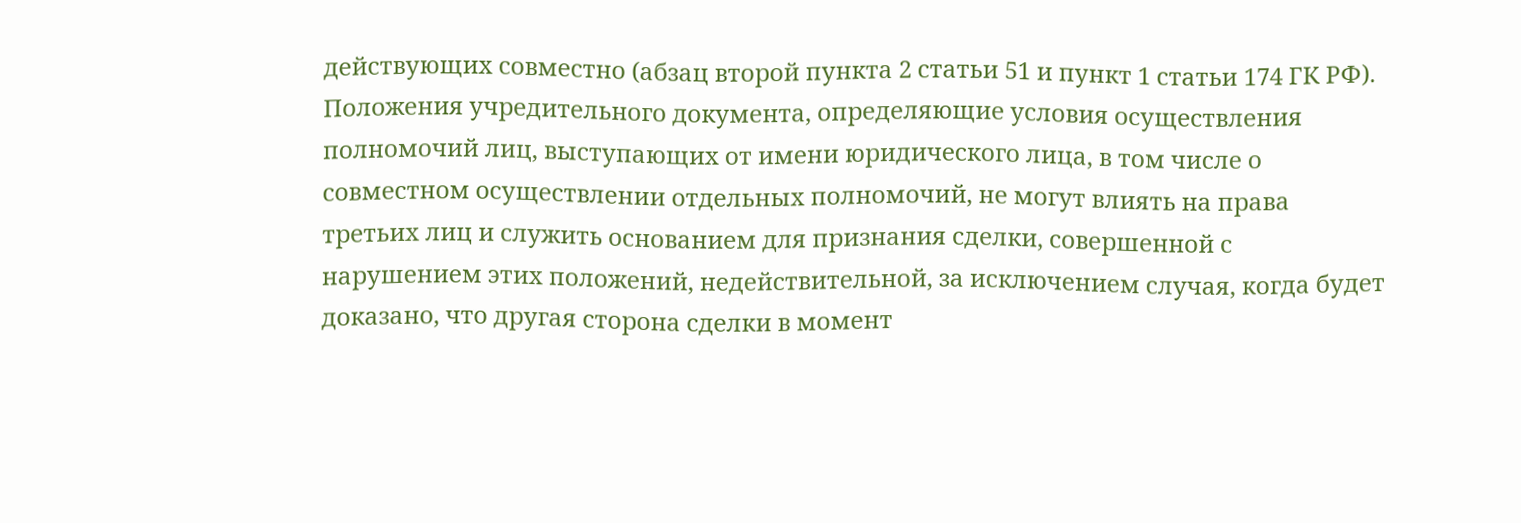действующих совместно (абзац второй пункта 2 статьи 51 и пункт 1 статьи 174 ГК РФ). Положения учредительного документа, определяющие условия осуществления полномочий лиц, выступающих от имени юридического лица, в том числе о совместном осуществлении отдельных полномочий, не могут влиять на права третьих лиц и служить основанием для признания сделки, совершенной с нарушением этих положений, недействительной, за исключением случая, когда будет доказано, что другая сторона сделки в момент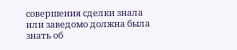совершения сделки знала или заведомо должна была знать об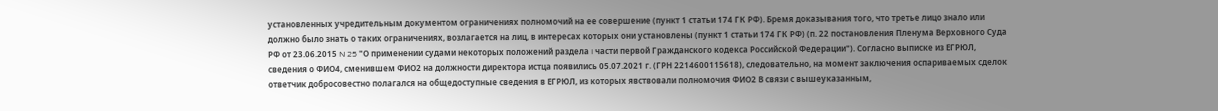установленных учредительным документом ограничениях полномочий на ее совершение (пункт 1 статьи 174 ГК РФ). Бремя доказывания того, что третье лицо знало или должно было знать о таких ограничениях, возлагается на лиц, в интересах которых они установлены (пункт 1 статьи 174 ГК РФ) (п. 22 постановления Пленума Верховного Суда РФ от 23.06.2015 N 25 "О применении судами некоторых положений раздела I части первой Гражданского кодекса Российской Федерации"). Согласно выписке из ЕГРЮЛ, сведения о ФИО4, сменившем ФИО2 на должности директора истца появились 05.07.2021 г. (ГРН 2214600115618), следовательно, на момент заключения оспариваемых сделок ответчик добросовестно полагался на общедоступные сведения в ЕГРЮЛ, из которых явствовали полномочия ФИО2 В связи с вышеуказанным,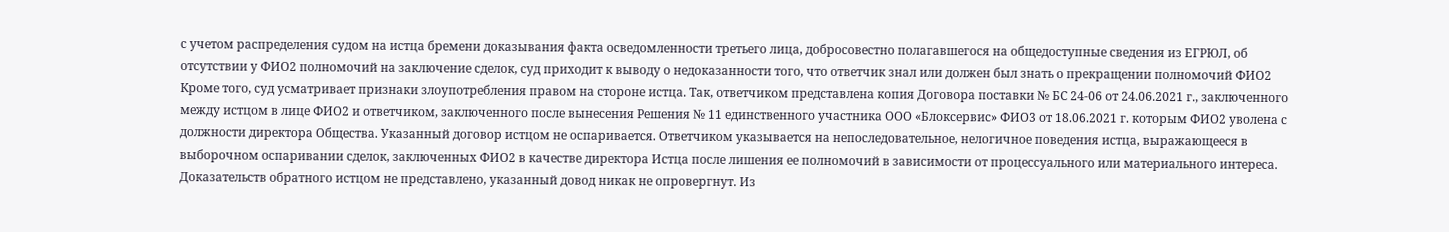с учетом распределения судом на истца бремени доказывания факта осведомленности третьего лица, добросовестно полагавшегося на общедоступные сведения из ЕГРЮЛ, об отсутствии у ФИО2 полномочий на заключение сделок, суд приходит к выводу о недоказанности того, что ответчик знал или должен был знать о прекращении полномочий ФИО2 Кроме того, суд усматривает признаки злоупотребления правом на стороне истца. Так, ответчиком представлена копия Договора поставки № БС 24-06 от 24.06.2021 г., заключенного между истцом в лице ФИО2 и ответчиком, заключенного после вынесения Решения № 11 единственного участника ООО «Блоксервис» ФИО3 от 18.06.2021 г. которым ФИО2 уволена с должности директора Общества. Указанный договор истцом не оспаривается. Ответчиком указывается на непоследовательное, нелогичное поведения истца, выражающееся в выборочном оспаривании сделок, заключенных ФИО2 в качестве директора Истца после лишения ее полномочий в зависимости от процессуального или материального интереса. Доказательств обратного истцом не представлено, указанный довод никак не опровергнут. Из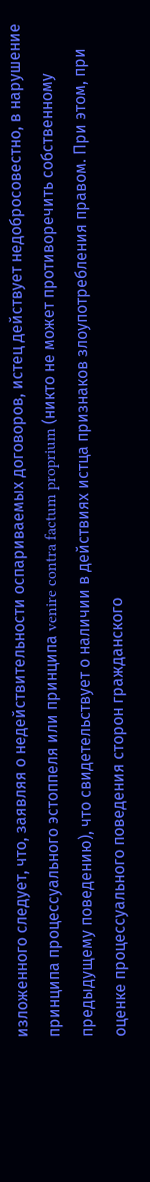изложенного следует, что, заявляя о недействительности оспариваемых договоров, истец действует недобросовестно, в нарушение принципа процессуального эстоппеля или принципа venire contra factum proprium (никто не может противоречить собственному предыдущему поведению), что свидетельствует о наличии в действиях истца признаков злоупотребления правом. При этом, при оценке процессуального поведения сторон гражданского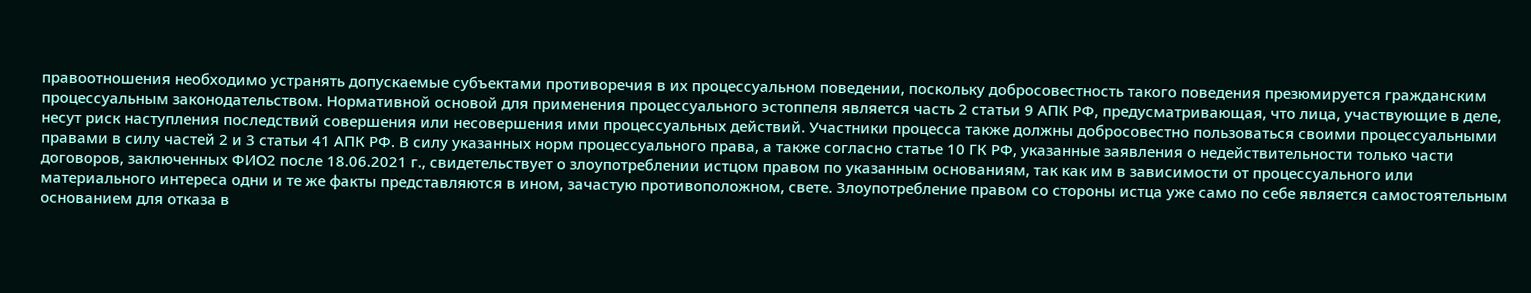правоотношения необходимо устранять допускаемые субъектами противоречия в их процессуальном поведении, поскольку добросовестность такого поведения презюмируется гражданским процессуальным законодательством. Нормативной основой для применения процессуального эстоппеля является часть 2 статьи 9 АПК РФ, предусматривающая, что лица, участвующие в деле, несут риск наступления последствий совершения или несовершения ими процессуальных действий. Участники процесса также должны добросовестно пользоваться своими процессуальными правами в силу частей 2 и 3 статьи 41 АПК РФ. В силу указанных норм процессуального права, а также согласно статье 10 ГК РФ, указанные заявления о недействительности только части договоров, заключенных ФИО2 после 18.06.2021 г., свидетельствует о злоупотреблении истцом правом по указанным основаниям, так как им в зависимости от процессуального или материального интереса одни и те же факты представляются в ином, зачастую противоположном, свете. Злоупотребление правом со стороны истца уже само по себе является самостоятельным основанием для отказа в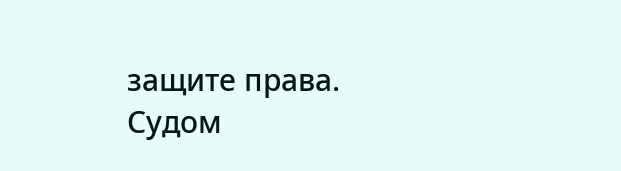защите права. Судом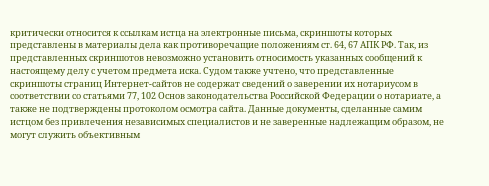критически относится к ссылкам истца на электронные письма, скриншоты которых представлены в материалы дела как противоречащие положениям ст. 64, 67 АПК РФ. Так, из представленных скриншотов невозможно установить относимость указанных сообщений к настоящему делу с учетом предмета иска. Судом также учтено, что представленные скриншоты страниц Интернет-сайтов не содержат сведений о заверении их нотариусом в соответствии со статьями 77, 102 Основ законодательства Российской Федерации о нотариате, а также не подтверждены протоколом осмотра сайта. Данные документы, сделанные самим истцом без привлечения независимых специалистов и не заверенные надлежащим образом, не могут служить объективным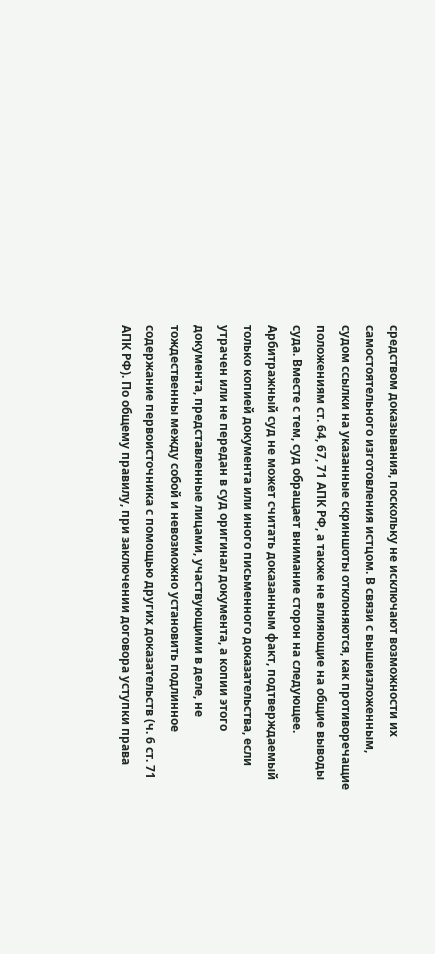средством доказывания, поскольку не исключают возможности их самостоятельного изготовления истцом. В связи с вышеизложенным, судом ссылки на указанные скриншоты отклоняются, как противоречащие положениям ст. 64, 67, 71 АПК РФ, а также не влияющие на общие выводы суда. Вместе с тем, суд обращает внимание сторон на следующее. Арбитражный суд не может считать доказанным факт, подтверждаемый только копией документа или иного письменного доказательства, если утрачен или не передан в суд оригинал документа, а копии этого документа, представленные лицами, участвующими в деле, не тождественны между собой и невозможно установить подлинное содержание первоисточника с помощью других доказательств (ч. 6 ст. 71 АПК РФ). По общему правилу, при заключении договора уступки права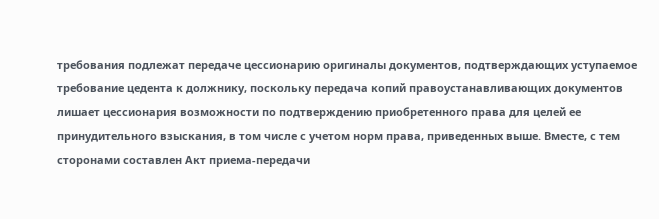требования подлежат передаче цессионарию оригиналы документов, подтверждающих уступаемое требование цедента к должнику, поскольку передача копий правоустанавливающих документов лишает цессионария возможности по подтверждению приобретенного права для целей ее принудительного взыскания, в том числе с учетом норм права, приведенных выше. Вместе, с тем сторонами составлен Акт приема-передачи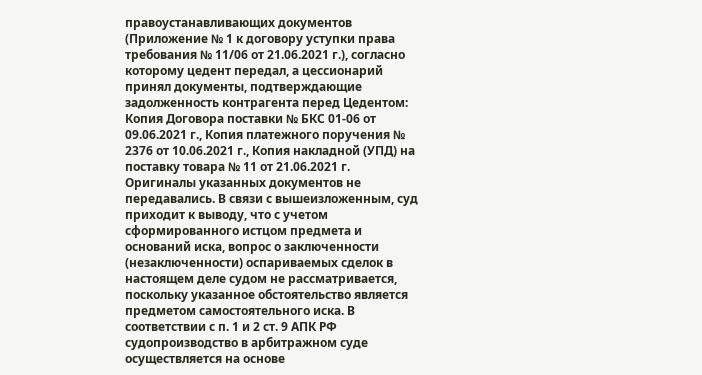правоустанавливающих документов (Приложение № 1 к договору уступки права требования № 11/06 от 21.06.2021 г.), согласно которому цедент передал, а цессионарий принял документы, подтверждающие задолженность контрагента перед Цедентом: Копия Договора поставки № БКС 01-06 от 09.06.2021 г., Копия платежного поручения № 2376 от 10.06.2021 г., Копия накладной (УПД) на поставку товара № 11 от 21.06.2021 г. Оригиналы указанных документов не передавались. В связи с вышеизложенным, суд приходит к выводу, что с учетом сформированного истцом предмета и оснований иска, вопрос о заключенности (незаключенности) оспариваемых сделок в настоящем деле судом не рассматривается, поскольку указанное обстоятельство является предметом самостоятельного иска. В соответствии с п. 1 и 2 ст. 9 АПК РФ судопроизводство в арбитражном суде осуществляется на основе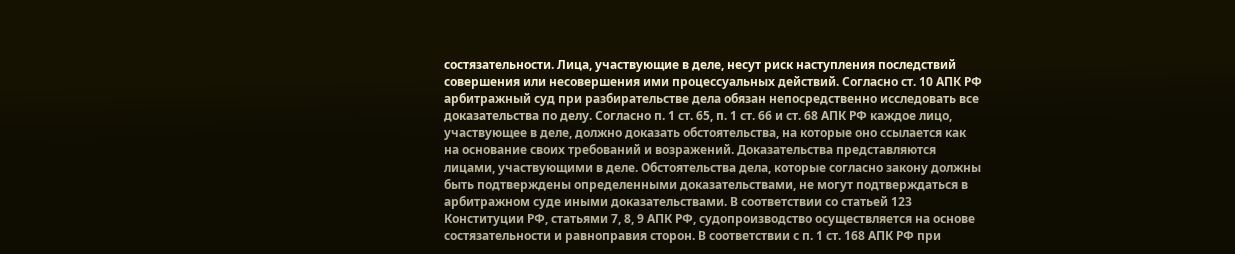состязательности. Лица, участвующие в деле, несут риск наступления последствий совершения или несовершения ими процессуальных действий. Согласно ст. 10 АПК РФ арбитражный суд при разбирательстве дела обязан непосредственно исследовать все доказательства по делу. Согласно п. 1 ст. 65, п. 1 ст. 66 и ст. 68 АПК РФ каждое лицо, участвующее в деле, должно доказать обстоятельства, на которые оно ссылается как на основание своих требований и возражений. Доказательства представляются лицами, участвующими в деле. Обстоятельства дела, которые согласно закону должны быть подтверждены определенными доказательствами, не могут подтверждаться в арбитражном суде иными доказательствами. В соответствии со статьей 123 Конституции РФ, статьями 7, 8, 9 АПК РФ, судопроизводство осуществляется на основе состязательности и равноправия сторон. В соответствии с п. 1 ст. 168 АПК РФ при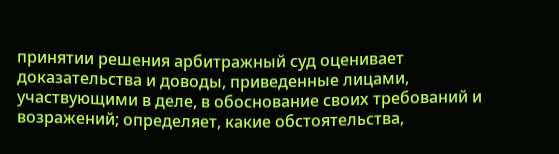принятии решения арбитражный суд оценивает доказательства и доводы, приведенные лицами, участвующими в деле, в обоснование своих требований и возражений; определяет, какие обстоятельства,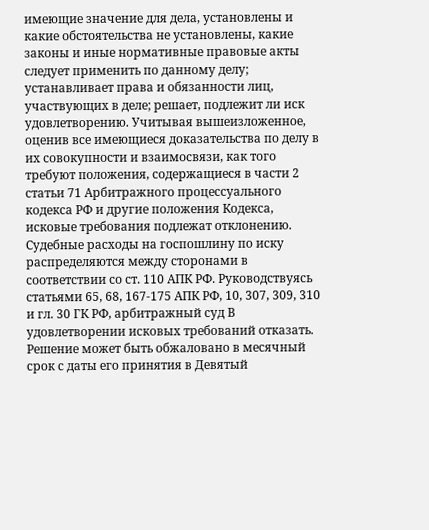имеющие значение для дела, установлены и какие обстоятельства не установлены, какие законы и иные нормативные правовые акты следует применить по данному делу; устанавливает права и обязанности лиц, участвующих в деле; решает, подлежит ли иск удовлетворению. Учитывая вышеизложенное, оценив все имеющиеся доказательства по делу в их совокупности и взаимосвязи, как того требуют положения, содержащиеся в части 2 статьи 71 Арбитражного процессуального кодекса РФ и другие положения Кодекса, исковые требования подлежат отклонению. Судебные расходы на госпошлину по иску распределяются между сторонами в соответствии со ст. 110 АПК РФ. Руководствуясь статьями 65, 68, 167-175 АПК РФ, 10, 307, 309, 310 и гл. 30 ГК РФ, арбитражный суд В удовлетворении исковых требований отказать. Решение может быть обжаловано в месячный срок с даты его принятия в Девятый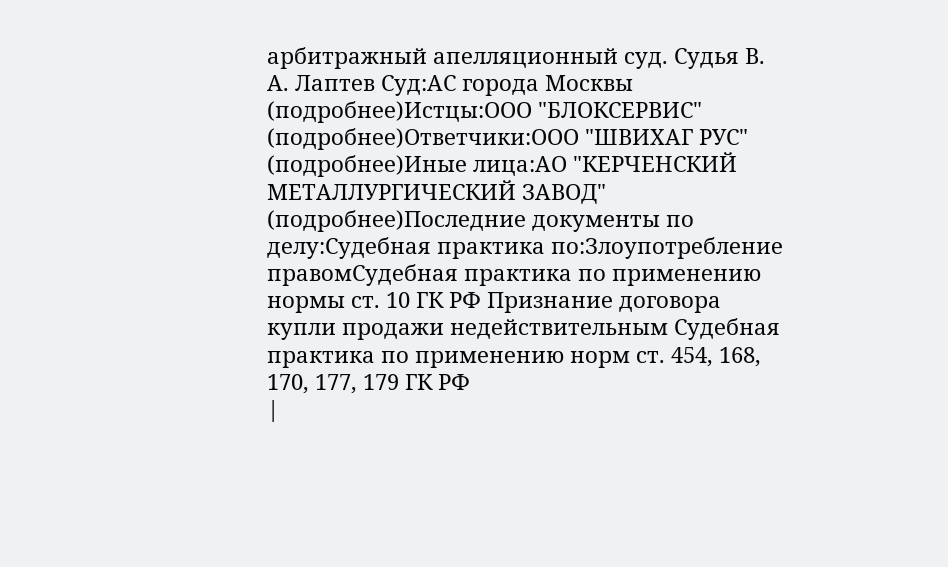арбитражный апелляционный суд. Судья В. А. Лаптев Суд:АС города Москвы (подробнее)Истцы:ООО "БЛОКСЕРВИС" (подробнее)Ответчики:ООО "ШВИХАГ РУС" (подробнее)Иные лица:АО "КЕРЧЕНСКИЙ МЕТАЛЛУРГИЧЕСКИЙ ЗАВОД" (подробнее)Последние документы по делу:Судебная практика по:Злоупотребление правомСудебная практика по применению нормы ст. 10 ГК РФ Признание договора купли продажи недействительным Судебная практика по применению норм ст. 454, 168, 170, 177, 179 ГК РФ
|